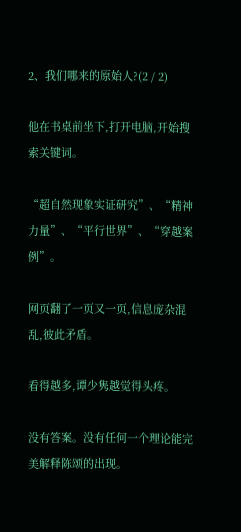2、我们哪来的原始人?(2 / 2)

他在书桌前坐下,打开电脑,开始搜索关键词。

“超自然现象实证研究”、“精神力量”、“平行世界”、“穿越案例”。

网页翻了一页又一页,信息庞杂混乱,彼此矛盾。

看得越多,谭少隽越觉得头疼。

没有答案。没有任何一个理论能完美解释陈颂的出现。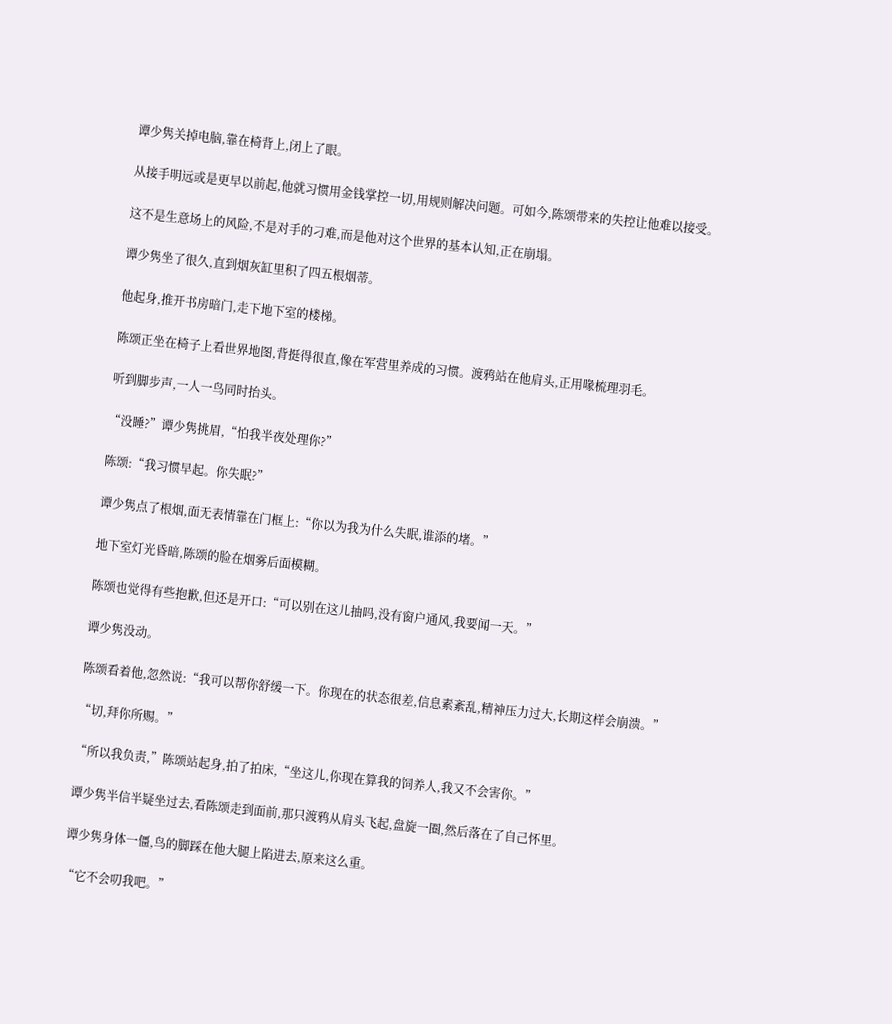谭少隽关掉电脑,靠在椅背上,闭上了眼。

从接手明远或是更早以前起,他就习惯用金钱掌控一切,用规则解决问题。可如今,陈颂带来的失控让他难以接受。

这不是生意场上的风险,不是对手的刁难,而是他对这个世界的基本认知,正在崩塌。

谭少隽坐了很久,直到烟灰缸里积了四五根烟蒂。

他起身,推开书房暗门,走下地下室的楼梯。

陈颂正坐在椅子上看世界地图,背挺得很直,像在军营里养成的习惯。渡鸦站在他肩头,正用喙梳理羽毛。

听到脚步声,一人一鸟同时抬头。

“没睡?”谭少隽挑眉,“怕我半夜处理你?”

陈颂:“我习惯早起。你失眠?”

谭少隽点了根烟,面无表情靠在门框上:“你以为我为什么失眠,谁添的堵。”

地下室灯光昏暗,陈颂的脸在烟雾后面模糊。

陈颂也觉得有些抱歉,但还是开口:“可以别在这儿抽吗,没有窗户通风,我要闻一天。”

谭少隽没动。

陈颂看着他,忽然说:“我可以帮你舒缓一下。你现在的状态很差,信息素紊乱,精神压力过大,长期这样会崩溃。”

“切,拜你所赐。”

“所以我负责,”陈颂站起身,拍了拍床,“坐这儿,你现在算我的饲养人,我又不会害你。”

谭少隽半信半疑坐过去,看陈颂走到面前,那只渡鸦从肩头飞起,盘旋一圈,然后落在了自己怀里。

谭少隽身体一僵,鸟的脚踩在他大腿上陷进去,原来这么重。

“它不会叨我吧。”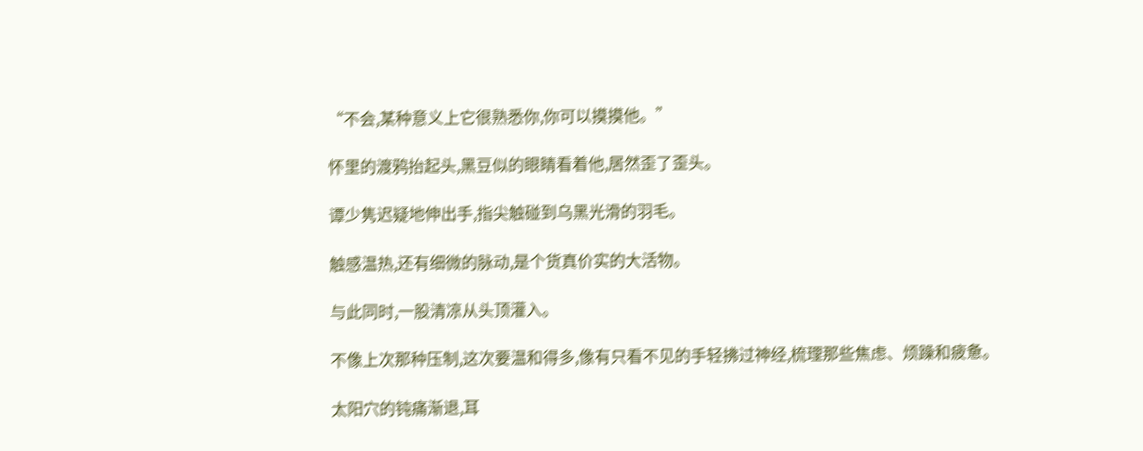“不会,某种意义上它很熟悉你,你可以摸摸他。”

怀里的渡鸦抬起头,黑豆似的眼睛看着他,居然歪了歪头。

谭少隽迟疑地伸出手,指尖触碰到乌黑光滑的羽毛。

触感温热,还有细微的脉动,是个货真价实的大活物。

与此同时,一股清凉从头顶灌入。

不像上次那种压制,这次要温和得多,像有只看不见的手轻拂过神经,梳理那些焦虑、烦躁和疲惫。

太阳穴的钝痛渐退,耳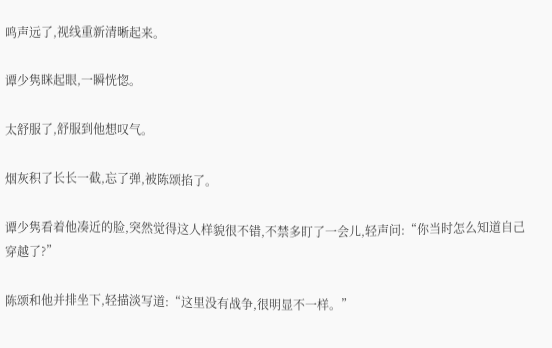鸣声远了,视线重新清晰起来。

谭少隽眯起眼,一瞬恍惚。

太舒服了,舒服到他想叹气。

烟灰积了长长一截,忘了弹,被陈颂掐了。

谭少隽看着他凑近的脸,突然觉得这人样貌很不错,不禁多盯了一会儿,轻声问:“你当时怎么知道自己穿越了?”

陈颂和他并排坐下,轻描淡写道:“这里没有战争,很明显不一样。”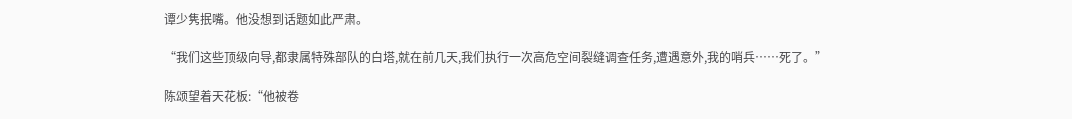谭少隽抿嘴。他没想到话题如此严肃。

“我们这些顶级向导,都隶属特殊部队的白塔,就在前几天,我们执行一次高危空间裂缝调查任务,遭遇意外,我的哨兵……死了。”

陈颂望着天花板:“他被卷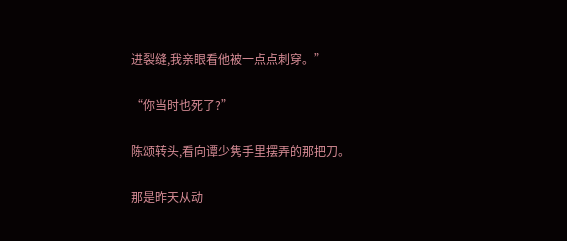进裂缝,我亲眼看他被一点点刺穿。”

“你当时也死了?”

陈颂转头,看向谭少隽手里摆弄的那把刀。

那是昨天从动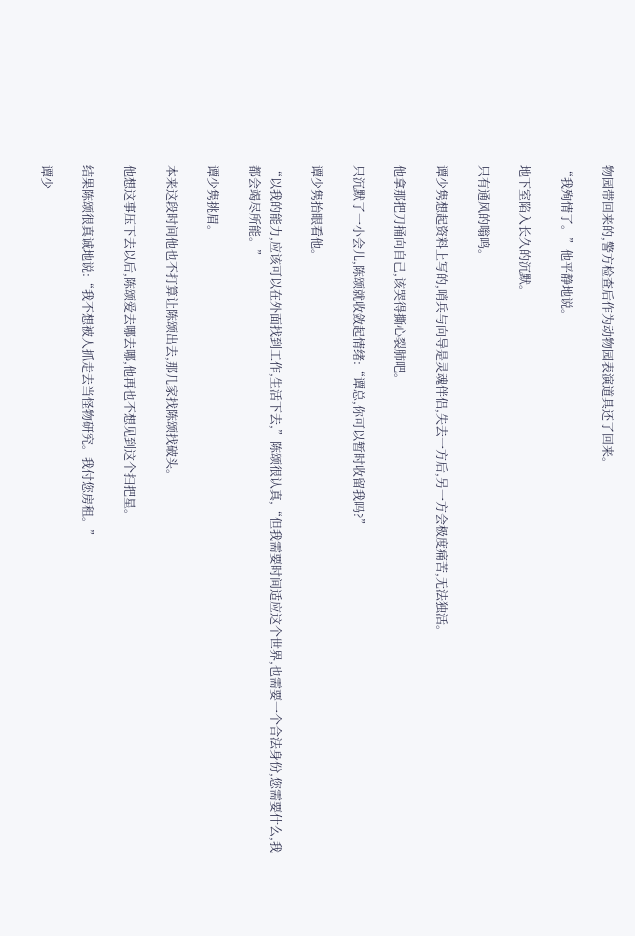物园带回来的,警方检查后作为动物园表演道具还了回来。

“我殉情了。”他平静地说。

地下室陷入长久的沉默。

只有通风的嗡鸣。

谭少隽想起资料上写的,哨兵与向导是灵魂伴侣,失去一方后,另一方会极度痛苦,无法独活。

他拿那把刀捅向自己,该哭得撕心裂肺吧。

只沉默了一小会儿,陈颂就收敛起情绪:“谭总,你可以暂时收留我吗?”

谭少隽抬眼看他。

“以我的能力,应该可以在外面找到工作,生活下去,”陈颂很认真,“但我需要时间适应这个世界,也需要一个合法身份,您需要什么,我都会竭尽所能。”

谭少隽挑眉。

本来这段时间他也不打算让陈颂出去,那几家找陈颂找破头。

他想这事压下去以后,陈颂爱去哪去哪,他再也不想见到这个扫把星。

结果陈颂很真诚地说:“我不想被人抓走去当怪物研究。我付您房租。”

谭少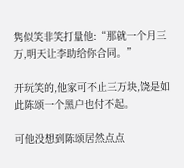隽似笑非笑打量他:“那就一个月三万,明天让李助给你合同。”

开玩笑的,他家可不止三万块,饶是如此陈颂一个黑户也付不起。

可他没想到陈颂居然点点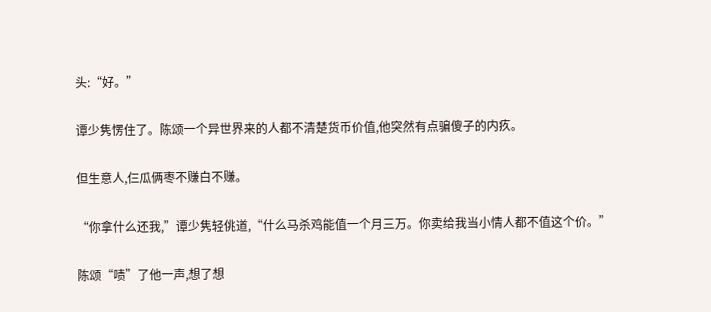头:“好。”

谭少隽愣住了。陈颂一个异世界来的人都不清楚货币价值,他突然有点骗傻子的内疚。

但生意人,仨瓜俩枣不赚白不赚。

“你拿什么还我,”谭少隽轻佻道,“什么马杀鸡能值一个月三万。你卖给我当小情人都不值这个价。”

陈颂“啧”了他一声,想了想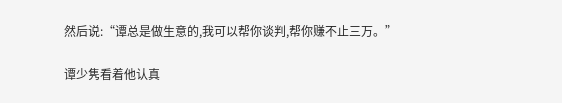然后说:“谭总是做生意的,我可以帮你谈判,帮你赚不止三万。”

谭少隽看着他认真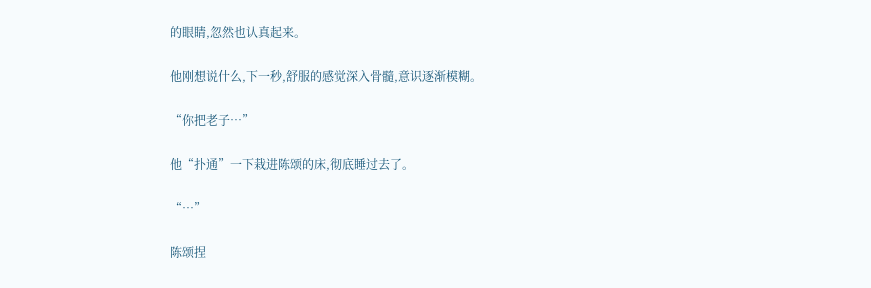的眼睛,忽然也认真起来。

他刚想说什么,下一秒,舒服的感觉深入骨髓,意识逐渐模糊。

“你把老子…”

他“扑通”一下栽进陈颂的床,彻底睡过去了。

“…”

陈颂捏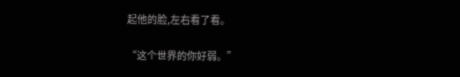起他的脸,左右看了看。

“这个世界的你好弱。”